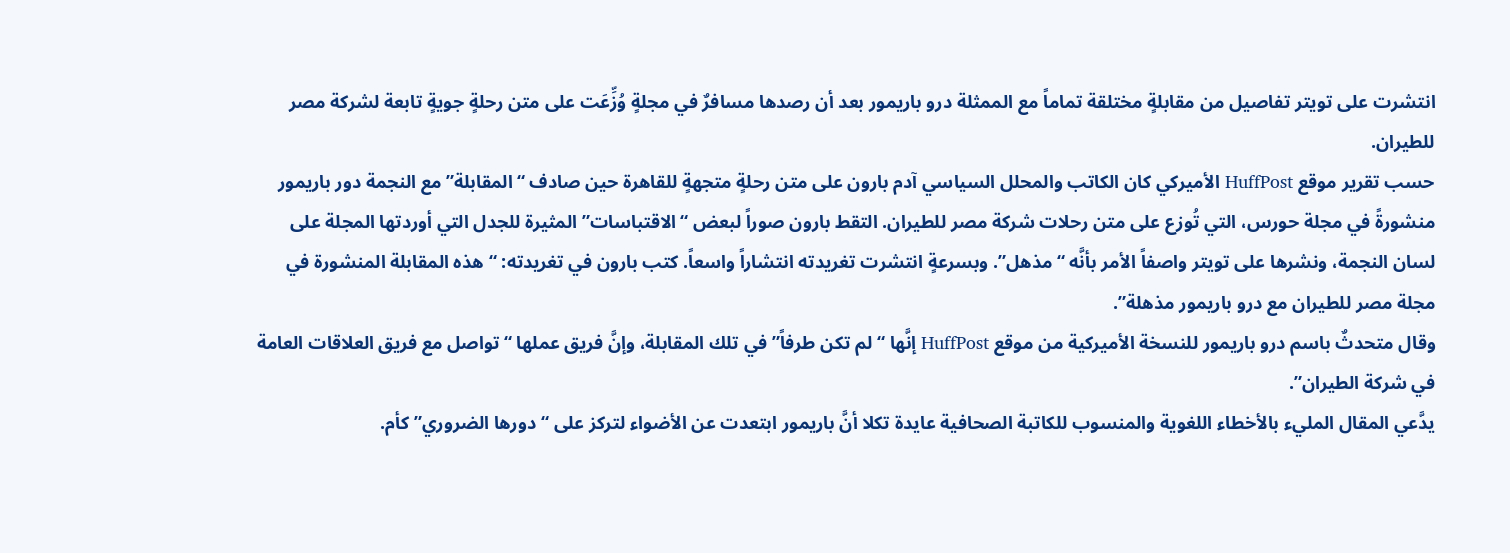انتشرت على تويتر تفاصيل من مقابلةٍ مختلقة تماماً مع الممثلة درو باريمور بعد أن رصدها مسافرٌ في مجلةٍ وُزِّعَت على متن رحلةٍ جويةٍ تابعة لشركة مصر للطيران.
حسب تقرير موقع HuffPost الأميركي كان الكاتب والمحلل السياسي آدم بارون على متن رحلةٍ متجهةٍ للقاهرة حين صادف “المقابلة” مع النجمة دور باريمور منشورةً في مجلة حورس، التي تُوزع على متن رحلات شركة مصر للطيران. التقط بارون صوراً لبعض “الاقتباسات” المثيرة للجدل التي أوردتها المجلة على لسان النجمة، ونشرها على تويتر واصفاً الأمر بأنَّه “مذهل”. وبسرعةٍ انتشرت تغريدته انتشاراً واسعاً. كتب بارون في تغريدته: “هذه المقابلة المنشورة في مجلة مصر للطيران مع درو باريمور مذهلة”.
وقال متحدثٌ باسم درو باريمور للنسخة الأميركية من موقع HuffPost إنَّها “لم تكن طرفاً” في تلك المقابلة، وإنَّ فريق عملها “تواصل مع فريق العلاقات العامة في شركة الطيران”.
يدَّعي المقال المليء بالأخطاء اللغوية والمنسوب للكاتبة الصحافية عايدة تكلا أنَّ باريمور ابتعدت عن الأضواء لتركز على “دورها الضروري” كأم.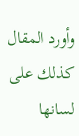وأورد المقال كذلك على لسانها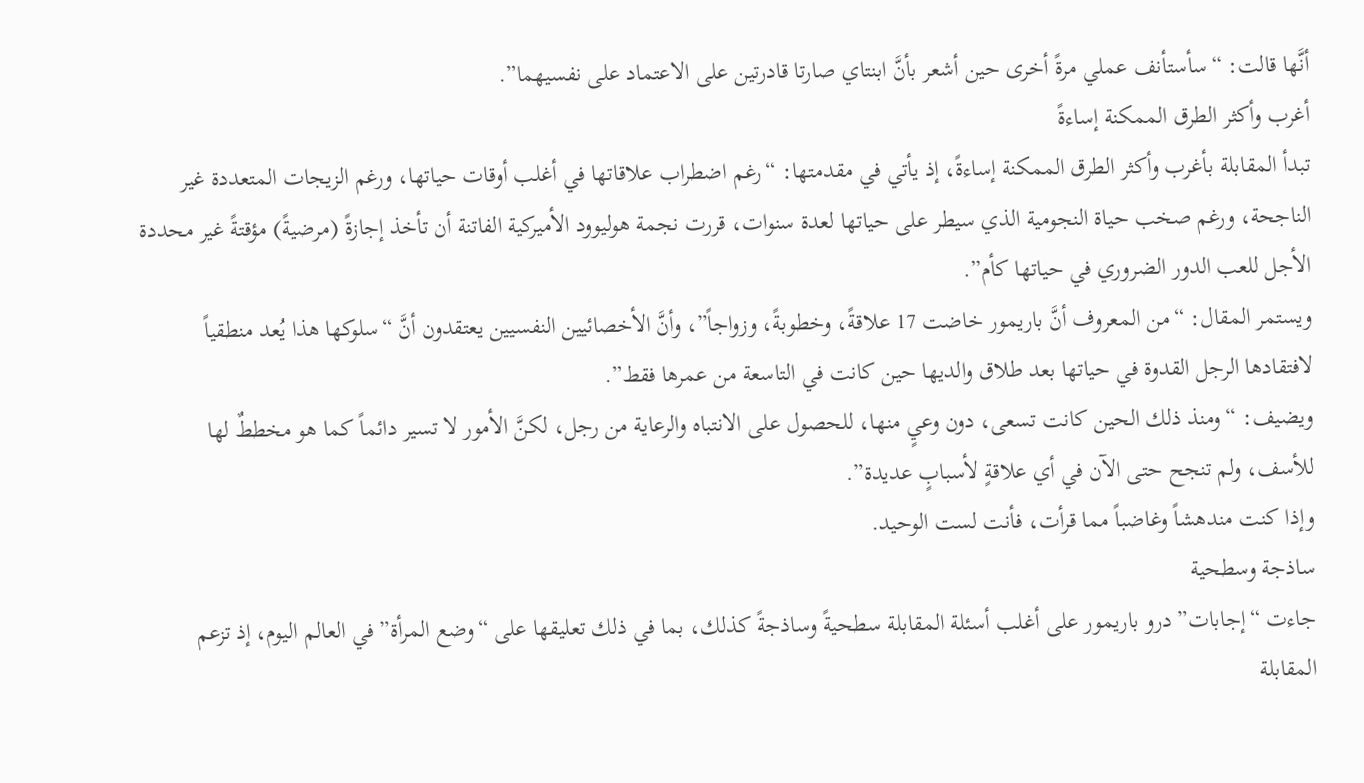أنَّها قالت: “سأستأنف عملي مرةً أخرى حين أشعر بأنَّ ابنتاي صارتا قادرتين على الاعتماد على نفسيهما”.
أغرب وأكثر الطرق الممكنة إساءةً
تبدأ المقابلة بأغرب وأكثر الطرق الممكنة إساءةً، إذ يأتي في مقدمتها: “رغم اضطراب علاقاتها في أغلب أوقات حياتها، ورغم الزيجات المتعددة غير الناجحة، ورغم صخب حياة النجومية الذي سيطر على حياتها لعدة سنوات، قررت نجمة هوليوود الأميركية الفاتنة أن تأخذ إجازةً (مرضيةً) مؤقتةً غير محددة الأجل للعب الدور الضروري في حياتها كأم”.
ويستمر المقال: “من المعروف أنَّ باريمور خاضت 17 علاقةً، وخطوبةً، وزواجاً”، وأنَّ الأخصائيين النفسيين يعتقدون أنَّ “سلوكها هذا يُعد منطقياً لافتقادها الرجل القدوة في حياتها بعد طلاق والديها حين كانت في التاسعة من عمرها فقط”.
ويضيف: “ومنذ ذلك الحين كانت تسعى، دون وعيٍ منها، للحصول على الانتباه والرعاية من رجل، لكنَّ الأمور لا تسير دائماً كما هو مخططٌ لها للأسف، ولم تنجح حتى الآن في أي علاقةٍ لأسبابٍ عديدة”.
وإذا كنت مندهشاً وغاضباً مما قرأت، فأنت لست الوحيد.
ساذجة وسطحية
جاءت “إجابات” درو باريمور على أغلب أسئلة المقابلة سطحيةً وساذجةً كذلك، بما في ذلك تعليقها على “وضع المرأة” في العالم اليوم، إذ تزعم المقابلة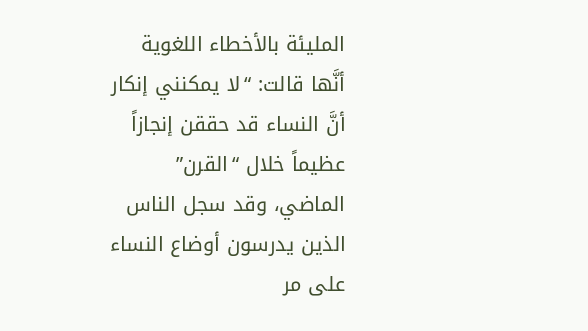المليئة بالأخطاء اللغوية أنَّها قالت: “لا يمكنني إنكار أنَّ النساء قد حققن إنجازاً عظيماً خلال “القرن” الماضي، وقد سجل الناس الذين يدرسون أوضاع النساء على مر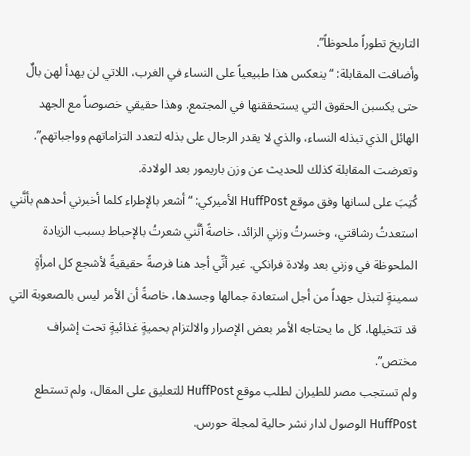التاريخ تطوراً ملحوظاً”.
وأضافت المقابلة: “ينعكس هذا طبيعياً على النساء في الغرب، اللاتي لن يهدأ لهن بالٌ حتى يكسبن الحقوق التي يستحققنها في المجتمع. وهذا حقيقي خصوصاً مع الجهد الهائل الذي تبذله النساء، والذي لا يقدر الرجال على بذله لتعدد التزاماتهم وواجباتهم”.
وتعرضت المقابلة كذلك للحديث عن وزن باريمور بعد الولادة.
كُتِبَ على لسانها وفق موقع HuffPost الأميركي: “أشعر بالإطراء كلما أخبرني أحدهم بأنَّني استعدتُ رشاقتي، وخسرتُ وزني الزائد، خاصةً أنَّني شعرتُ بالإحباط بسبب الزيادة الملحوظة في وزني بعد ولادة فرانكي. غير أنِّي أجد هنا فرصةً حقيقيةً لأشجع كل امرأةٍ سمينةٍ لتبذل جهداً من أجل استعادة جمالها وجسدها، خاصةً أن الأمر ليس بالصعوبة التي قد تتخيلها، كل ما يحتاجه الأمر بعض الإصرار والالتزام بحميةٍ غذائيةٍ تحت إشراف مختص”.
ولم تستجب مصر للطيران لطلب موقع HuffPost للتعليق على المقال، ولم تستطع HuffPost الوصول لدار نشر حالية لمجلة حورس.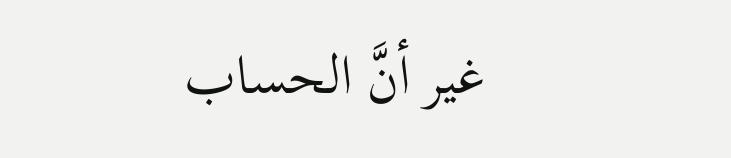غير أنَّ الحساب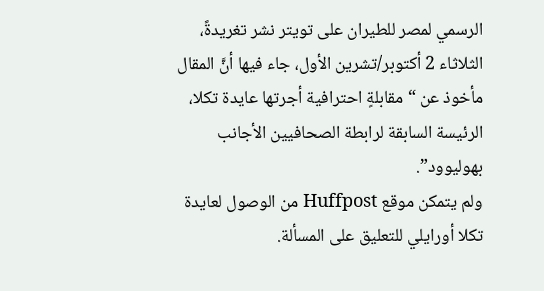الرسمي لمصر للطيران على تويتر نشر تغريدةً، الثلاثاء 2 أكتوبر/تشرين الأول، جاء فيها أنَّ المقال مأخوذ عن “مقابلةٍ احترافية أجرتها عايدة تكلا، الرئيسة السابقة لرابطة الصحافيين الأجانب بهوليوود”.
ولم يتمكن موقع Huffpost من الوصول لعايدة تكلا أورايلي للتعليق على المسألة.